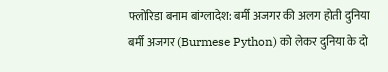फ्लोरिडा बनाम बांग्लादेश: बर्मी अजगर की अलग होती दुनिया
बर्मी अजगर (Burmese Python) को लेकर दुनिया के दो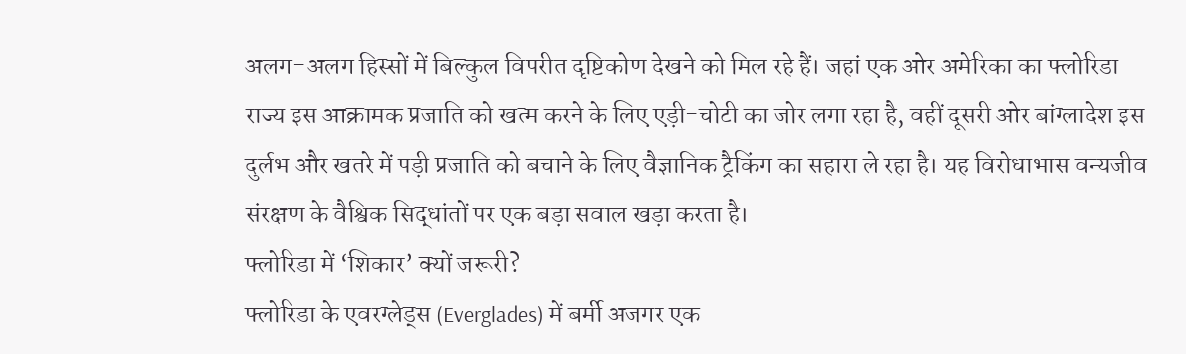अलग-अलग हिस्सों में बिल्कुल विपरीत दृष्टिकोण देखने को मिल रहे हैं। जहां एक ओर अमेरिका का फ्लोरिडा राज्य इस आक्रामक प्रजाति को खत्म करने के लिए एड़ी-चोटी का जोर लगा रहा है, वहीं दूसरी ओर बांग्लादेश इस दुर्लभ और खतरे में पड़ी प्रजाति को बचाने के लिए वैज्ञानिक ट्रैकिंग का सहारा ले रहा है। यह विरोधाभास वन्यजीव संरक्षण के वैश्विक सिद्धांतों पर एक बड़ा सवाल खड़ा करता है।
फ्लोरिडा में ‘शिकार’ क्यों जरूरी?
फ्लोरिडा के एवरग्लेड्स (Everglades) में बर्मी अजगर एक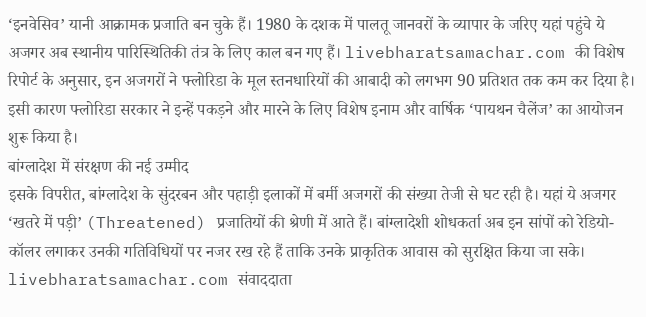‘इनवेसिव’ यानी आक्रामक प्रजाति बन चुके हैं। 1980 के दशक में पालतू जानवरों के व्यापार के जरिए यहां पहुंचे ये अजगर अब स्थानीय पारिस्थितिकी तंत्र के लिए काल बन गए हैं। livebharatsamachar.com की विशेष रिपोर्ट के अनुसार, इन अजगरों ने फ्लोरिडा के मूल स्तनधारियों की आबादी को लगभग 90 प्रतिशत तक कम कर दिया है। इसी कारण फ्लोरिडा सरकार ने इन्हें पकड़ने और मारने के लिए विशेष इनाम और वार्षिक ‘पायथन चैलेंज’ का आयोजन शुरू किया है।
बांग्लादेश में संरक्षण की नई उम्मीद
इसके विपरीत, बांग्लादेश के सुंदरबन और पहाड़ी इलाकों में बर्मी अजगरों की संख्या तेजी से घट रही है। यहां ये अजगर ‘खतरे में पड़ी’ (Threatened) प्रजातियों की श्रेणी में आते हैं। बांग्लादेशी शोधकर्ता अब इन सांपों को रेडियो-कॉलर लगाकर उनकी गतिविधियों पर नजर रख रहे हैं ताकि उनके प्राकृतिक आवास को सुरक्षित किया जा सके।
livebharatsamachar.com संवाददाता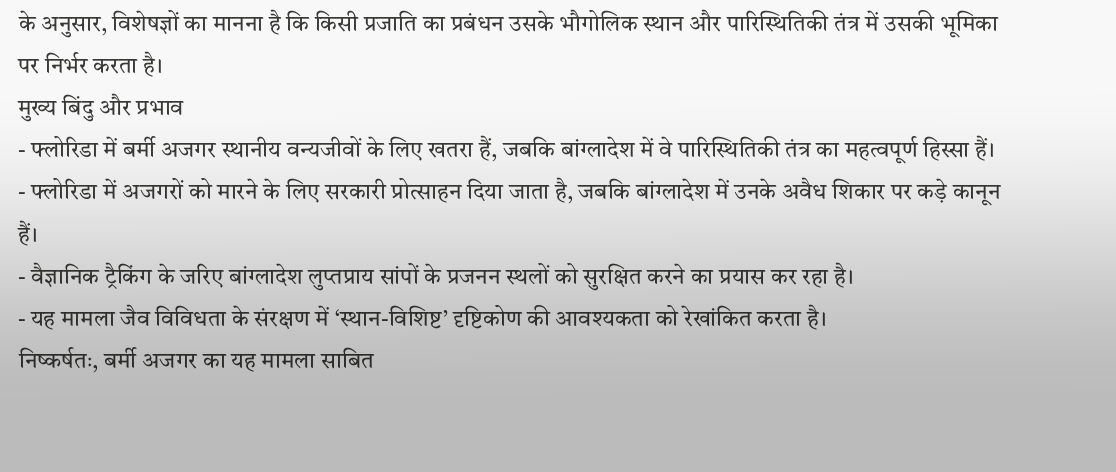के अनुसार, विशेषज्ञों का मानना है कि किसी प्रजाति का प्रबंधन उसके भौगोलिक स्थान और पारिस्थितिकी तंत्र में उसकी भूमिका पर निर्भर करता है।
मुख्य बिंदु और प्रभाव
- फ्लोरिडा में बर्मी अजगर स्थानीय वन्यजीवों के लिए खतरा हैं, जबकि बांग्लादेश में वे पारिस्थितिकी तंत्र का महत्वपूर्ण हिस्सा हैं।
- फ्लोरिडा में अजगरों को मारने के लिए सरकारी प्रोत्साहन दिया जाता है, जबकि बांग्लादेश में उनके अवैध शिकार पर कड़े कानून हैं।
- वैज्ञानिक ट्रैकिंग के जरिए बांग्लादेश लुप्तप्राय सांपों के प्रजनन स्थलों को सुरक्षित करने का प्रयास कर रहा है।
- यह मामला जैव विविधता के संरक्षण में ‘स्थान-विशिष्ट’ दृष्टिकोण की आवश्यकता को रेखांकित करता है।
निष्कर्षतः, बर्मी अजगर का यह मामला साबित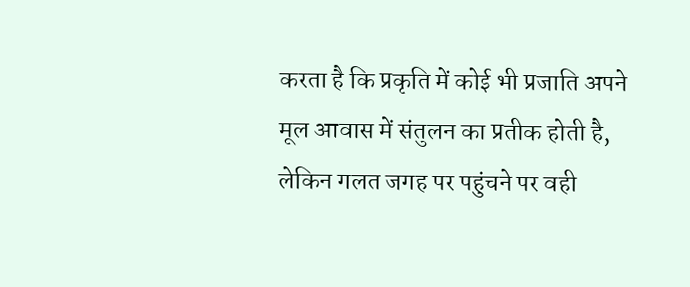करता है कि प्रकृति में कोई भी प्रजाति अपने मूल आवास में संतुलन का प्रतीक होती है, लेकिन गलत जगह पर पहुंचने पर वही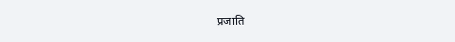प्रजाति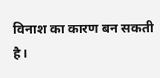विनाश का कारण बन सकती है।